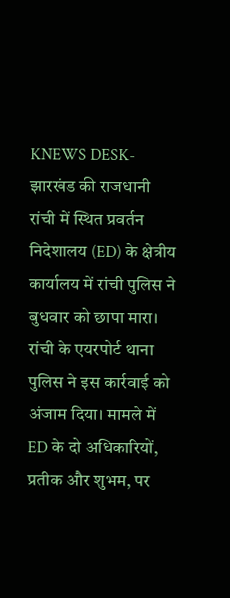KNEWS DESK- झारखंड की राजधानी रांची में स्थित प्रवर्तन निदेशालय (ED) के क्षेत्रीय कार्यालय में रांची पुलिस ने बुधवार को छापा मारा। रांची के एयरपोर्ट थाना पुलिस ने इस कार्रवाई को अंजाम दिया। मामले में ED के दो अधिकारियों, प्रतीक और शुभम, पर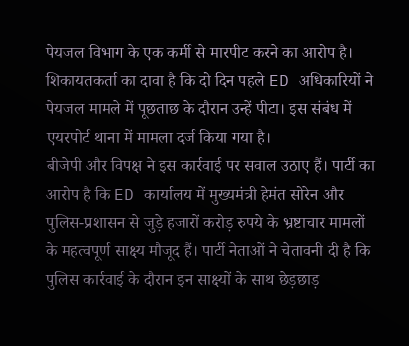पेयजल विभाग के एक कर्मी से मारपीट करने का आरोप है। शिकायतकर्ता का दावा है कि दो दिन पहले ED अधिकारियों ने पेयजल मामले में पूछताछ के दौरान उन्हें पीटा। इस संबंध में एयरपोर्ट थाना में मामला दर्ज किया गया है।
बीजेपी और विपक्ष ने इस कार्रवाई पर सवाल उठाए हैं। पार्टी का आरोप है कि ED कार्यालय में मुख्यमंत्री हेमंत सोरेन और पुलिस-प्रशासन से जुड़े हजारों करोड़ रुपये के भ्रष्टाचार मामलों के महत्वपूर्ण साक्ष्य मौजूद हैं। पार्टी नेताओं ने चेतावनी दी है कि पुलिस कार्रवाई के दौरान इन साक्ष्यों के साथ छेड़छाड़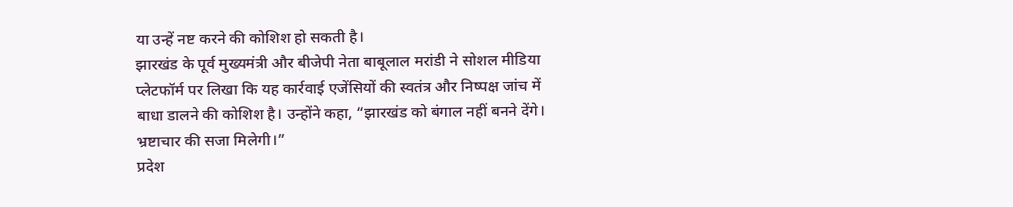या उन्हें नष्ट करने की कोशिश हो सकती है।
झारखंड के पूर्व मुख्यमंत्री और बीजेपी नेता बाबूलाल मरांडी ने सोशल मीडिया प्लेटफॉर्म पर लिखा कि यह कार्रवाई एजेंसियों की स्वतंत्र और निष्पक्ष जांच में बाधा डालने की कोशिश है। उन्होंने कहा, “झारखंड को बंगाल नहीं बनने देंगे। भ्रष्टाचार की सजा मिलेगी।”
प्रदेश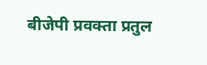बीजेपी प्रवक्ता प्रतुल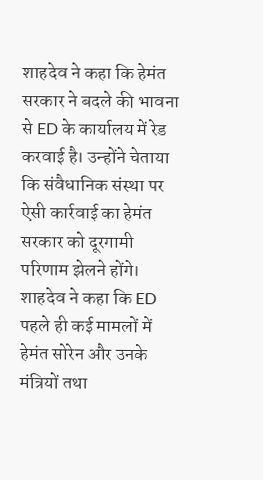शाहदेव ने कहा कि हेमंत सरकार ने बदले की भावना से ED के कार्यालय में रेड करवाई है। उन्होंने चेताया कि संवैधानिक संस्था पर ऐसी कार्रवाई का हेमंत सरकार को दूरगामी परिणाम झेलने होंगे। शाहदेव ने कहा कि ED पहले ही कई मामलों में हेमंत सोरेन और उनके मंत्रियों तथा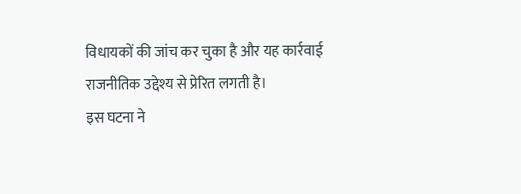विधायकों की जांच कर चुका है और यह कार्रवाई राजनीतिक उद्देश्य से प्रेरित लगती है।
इस घटना ने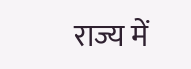राज्य में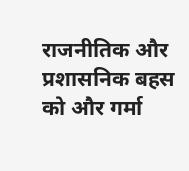राजनीतिक और प्रशासनिक बहस को और गर्मा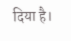दिया है।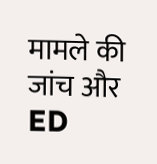मामले की जांच और ED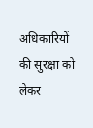अधिकारियों की सुरक्षा को लेकर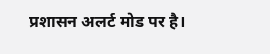प्रशासन अलर्ट मोड पर है।